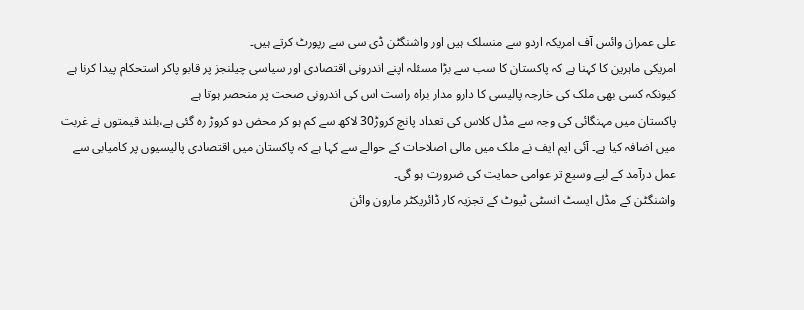علی عمران وائس آف امریکہ اردو سے منسلک ہیں اور واشنگٹن ڈی سی سے رپورٹ کرتے ہیں۔
امریکی ماہرین کا کہنا ہے کہ پاکستان کا سب سے بڑا مسئلہ اپنے اندرونی اقتصادی اور سیاسی چیلنجز پر قابو پاکر استحکام پیدا کرنا ہے کیونکہ کسی بھی ملک کی خارجہ پالیسی کا دارو مدار براہ راست اس کی اندرونی صحت پر منحصر ہوتا ہے
پاکستان میں مہنگائی کی وجہ سے مڈل کلاس کی تعداد پانچ کروڑ30 لاکھ سے کم ہو کر محض دو کروڑ رہ گئی ہے،بلند قیمتوں نے غربت میں اضافہ کیا ہے۔ آئی ایم ایف نے ملک میں مالی اصلاحات کے حوالے سے کہا ہے کہ پاکستان میں اقتصادی پالیسیوں پر کامیابی سے عمل درآمد کے لیے وسیع تر عوامی حمایت کی ضرورت ہو گی۔
واشنگٹن کے مڈل ایسٹ انسٹی ٹیوٹ کے تجزیہ کار ڈائریکٹر مارون وائن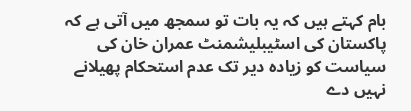بام کہتے ہیں کہ یہ بات تو سمجھ میں آتی ہے کہ پاکستان کی اسٹیبلیشمنٹ عمران خان کی سیاست کو زیادہ دیر تک عدم استحکام پھیلانے نہیں دے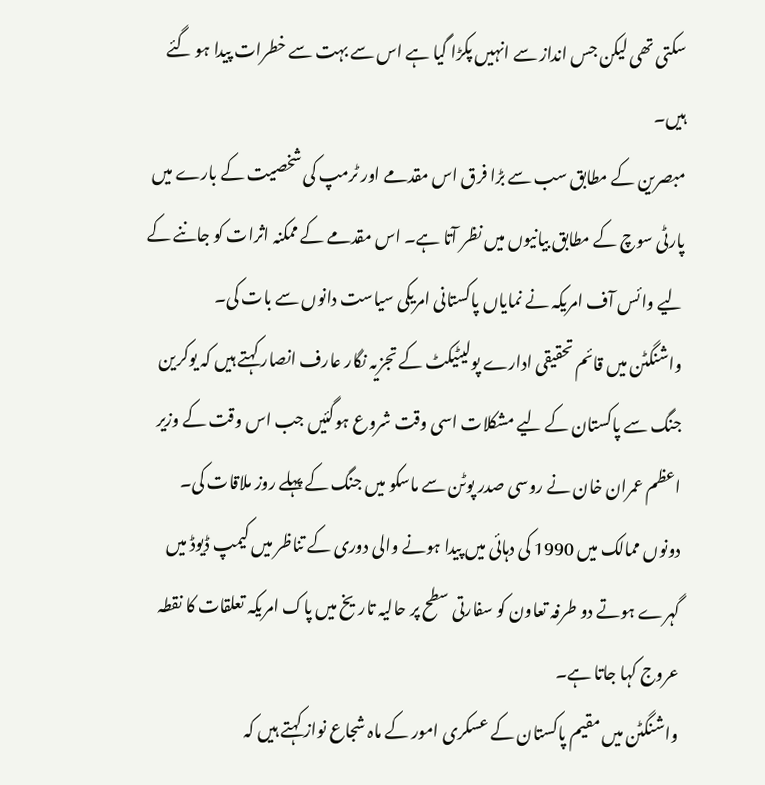سکتی تھی لیکن جس انداز سے انہیں پکڑا گیا ہے اس سے بہت سے خطرات پیدا ہو گئے ہیں۔
مبصرین کے مطابق سب سے بڑا فرق اس مقدمے اور ٹرمپ کی شخصیت کے بارے میں پارٹی سوچ کے مطابق بیانیوں میں نظر آتا ہے۔ اس مقدمے کے ممکنہ اثرات کو جاننے کے لیے وائس آف امریکہ نے نمایاں پاکستانی امریکی سیاست دانوں سے بات کی۔
واشنگٹن میں قائم تحقیقی ادارے پولیٹیکٹ کے تجزیہ نگار عارف انصار کہتے ہیں کہ یوکرین جنگ سے پاکستان کے لیے مشکلات اسی وقت شروع ہوگئیں جب اس وقت کے وزیر اعظم عمران خان نے روسی صدر پوٹن سے ماسکو میں جنگ کے پہلے روز ملاقات کی۔
دونوں ممالک میں 1990 کی دہائی میں پیدا ہونے والی دوری کے تناظر میں کیمپ ڈیوڈ میں گہرے ہوتے دو طرفہ تعاون کو سفارتی سطح پر حالیہ تاریخ میں پاک امریکہ تعلقات کا نقطہ عروج کہا جاتا ہے۔
واشنگٹن میں مقیم پاکستان کے عسکری امور کے ماہ شجاع نواز کہتے ہیں کہ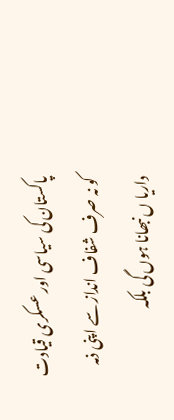پاکستان کی سیاسی اور عسکری قیادت کو نہ صرف شفاف انداز سے اپنی ذمہ داریا ں نبھانا ہوں گی بلکہ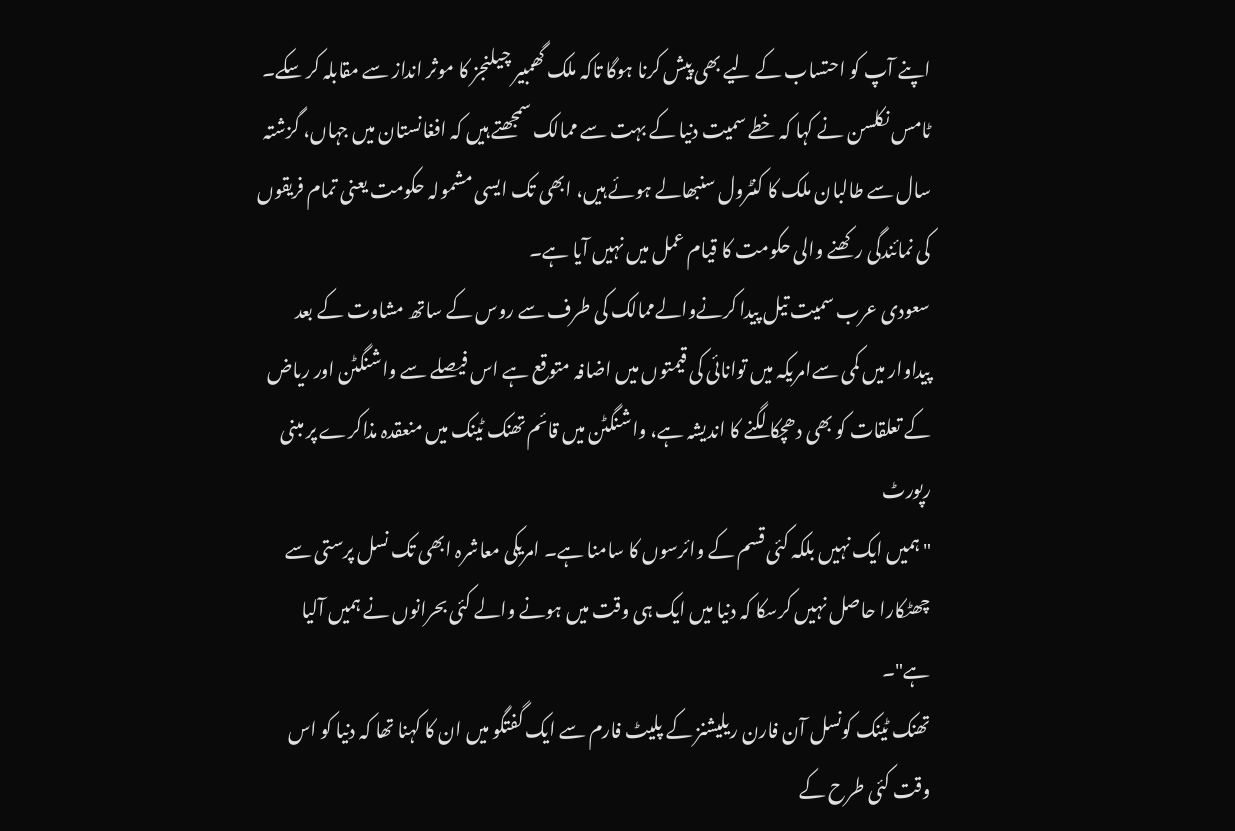اپنے آپ کو احتساب کے لیے بھی پیش کرنا ہوگا تاکہ ملک گھمبیر چیلنجز کا موثر انداز سے مقابلہ کر سکے۔
ٹامس نکلسن نے کہا کہ خطے سمیت دنیا کے بہت سے ممالک سمجھتے ہیں کہ افغانستان میں جہاں، گزشتہ سال سے طالبان ملک کا کنٹرول سنبھالے ہوئے ہیں، ابھی تک ایسی مشمولہ حکومت یعنی تمام فریقوں کی نمائندگی رکھنے والی حکومت کا قیام عمل میں نہیں آیا ہے۔
سعودی عرب سمیت تیل پیدا کرنےوالےممالک کی طرف سے روس کے ساتھ مشاوت کے بعد پیداوار میں کمی سےامریکہ میں توانائی کی قیمتوں میں اضافہ متوقع ہے اس فیصلے سے واشنگٹن اور ریاض کے تعلقات کو بھی دھچکا لگنے کا اندیشہ ہے، واشنگٹن میں قائم تھنک ٹینک میں منعقدہ مذاکرے پر مبنی رپورٹ
"ہمیں ایک نہیں بلکہ کئی قسم کے وائرسوں کا سامنا ہے۔ امریکی معاشرہ ابھی تک نسل پرستی سے چھٹکارا حاصل نہیں کرسکا کہ دنیا میں ایک ہی وقت میں ہونے والے کئی بحرانوں نے ہمیں آلیا ہے"۔
تھنک ٹینک کونسل آن فارن ریلیشنز کے پلیٹ فارم سے ایک گفتگو میں ان کا کہنا تھا کہ دنیا کو اس وقت کئی طرح کے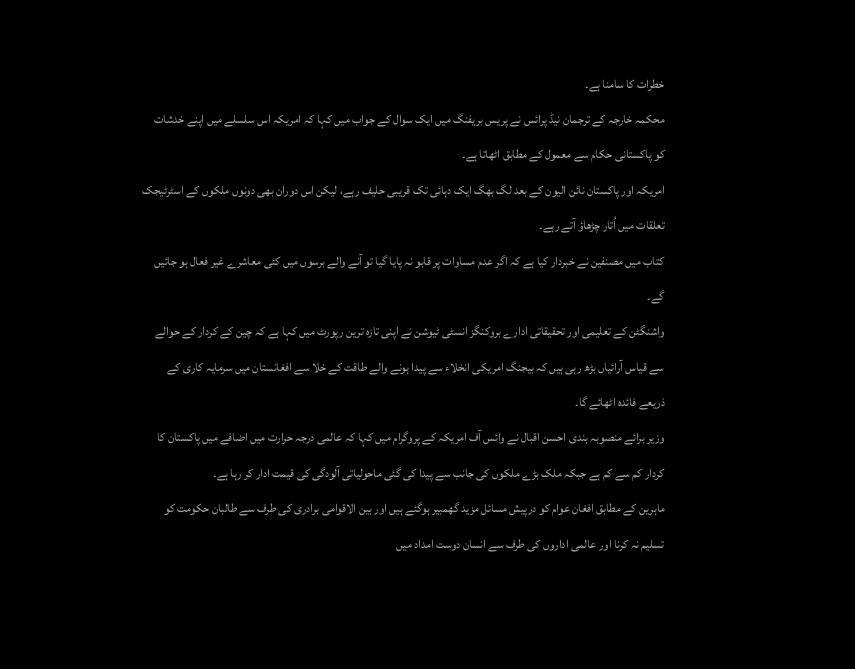خطرات کا سامنا ہے۔
محکمہ خارجہ کے ترجمان نیڈ پرائس نے پریس بریفنگ میں ایک سوال کے جواب میں کہا کہ امریکہ اس سلسلے میں اپنے خدشات کو پاکستانی حکام سے معمول کے مطابق اٹھاتا ہے۔
امریکہ اور پاکستان نائن الیون کے بعد لگ بھگ ایک دہائی تک قریبی حلیف رہے، لیکن اس دوران بھی دونوں ملکوں کے اسٹرٹیجک تعلقات میں اُتار چڑھاؤ آتے رہے۔
کتاب میں مصنفین نے خبردار کیا ہے کہ اگر عدم مساوات پر قابو نہ پایا گیا تو آنے والے برسوں میں کئی معاشرے غیر فعال ہو جائیں گے۔
واشنگٹن کے تعلیمی اور تحقیقاتی ادارے بروکنگز انسٹی ٹیوشن نے اپنی تازہ ترین رپورٹ میں کہا ہے کہ چین کے کردار کے حوالے سے قیاس آرائیاں بڑھ رہی ہیں کہ بیجنگ امریکی انخلاء سے پیدا ہونے والے طاقت کے خلا سے افغانستان میں سرمایہ کاری کے ذریعے فائدہ اٹھائے گا۔
وزیر برائے منصوبہ بندی احسن اقبال نے وائس آف امریکہ کے پروگرام میں کہا کہ عالمی درجہ حرارت میں اضافے میں پاکستان کا کردار کم سے کم ہے جبکہ ملک بڑے ملکوں کی جانب سے پیدا کی گئی ماحولیاتی آلودگی کی قیمت ادار کر رہا ہے۔
ماہرین کے مطابق افغان عوام کو درپیش مسائل مزید گھمبیر ہوگئے ہیں اور بین الاقوامی برادری کی طرف سے طالبان حکومت کو تسلیم نہ کرنا اور عالمی اداروں کی طرف سے انسان دوست امداد میں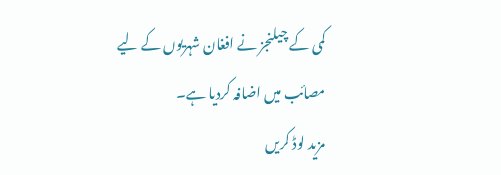کمی کے چیلنجز نے افغان شہریوں کے لیے مصائب میں اضافہ کردیا ہے۔
مزید لوڈ کریں